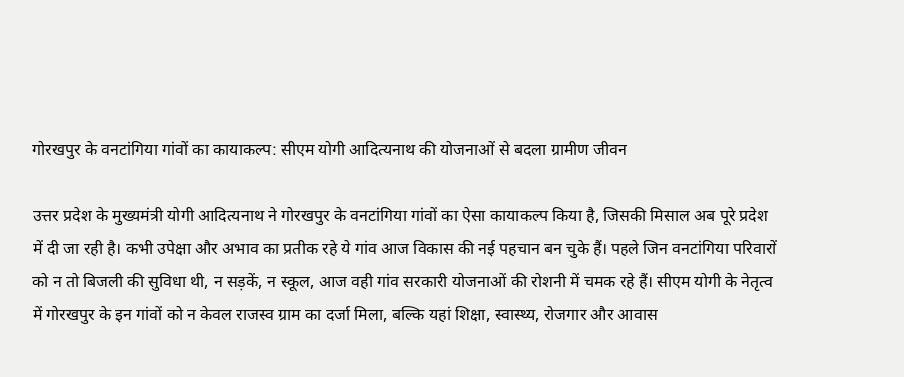गोरखपुर के वनटांगिया गांवों का कायाकल्प: सीएम योगी आदित्यनाथ की योजनाओं से बदला ग्रामीण जीवन

उत्तर प्रदेश के मुख्यमंत्री योगी आदित्यनाथ ने गोरखपुर के वनटांगिया गांवों का ऐसा कायाकल्प किया है, जिसकी मिसाल अब पूरे प्रदेश में दी जा रही है। कभी उपेक्षा और अभाव का प्रतीक रहे ये गांव आज विकास की नई पहचान बन चुके हैं। पहले जिन वनटांगिया परिवारों को न तो बिजली की सुविधा थी, न सड़कें, न स्कूल, आज वही गांव सरकारी योजनाओं की रोशनी में चमक रहे हैं। सीएम योगी के नेतृत्व में गोरखपुर के इन गांवों को न केवल राजस्व ग्राम का दर्जा मिला, बल्कि यहां शिक्षा, स्वास्थ्य, रोजगार और आवास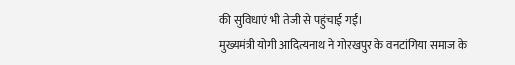की सुविधाएं भी तेजी से पहुंचाई गईं।
मुख्यमंत्री योगी आदित्यनाथ ने गोरखपुर के वनटांगिया समाज के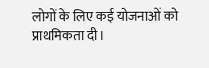लोगों के लिए कई योजनाओं को प्राथमिकता दी।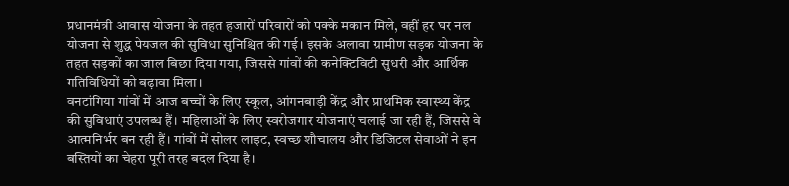प्रधानमंत्री आवास योजना के तहत हजारों परिवारों को पक्के मकान मिले, वहीं हर घर नल योजना से शुद्ध पेयजल की सुविधा सुनिश्चित की गई। इसके अलावा ग्रामीण सड़क योजना के तहत सड़कों का जाल बिछा दिया गया, जिससे गांवों की कनेक्टिविटी सुधरी और आर्थिक गतिविधियों को बढ़ावा मिला।
वनटांगिया गांवों में आज बच्चों के लिए स्कूल, आंगनबाड़ी केंद्र और प्राथमिक स्वास्थ्य केंद्र की सुविधाएं उपलब्ध हैं। महिलाओं के लिए स्वरोजगार योजनाएं चलाई जा रही हैं, जिससे वे आत्मनिर्भर बन रही हैं। गांवों में सोलर लाइट, स्वच्छ शौचालय और डिजिटल सेवाओं ने इन बस्तियों का चेहरा पूरी तरह बदल दिया है।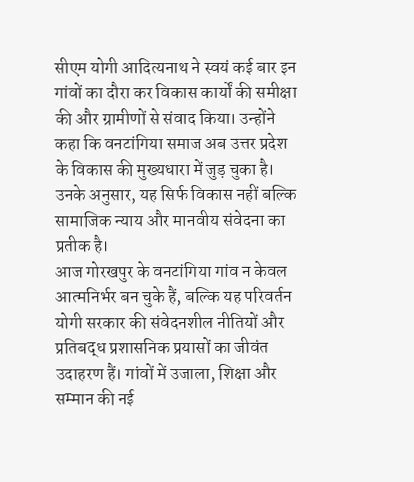सीएम योगी आदित्यनाथ ने स्वयं कई बार इन गांवों का दौरा कर विकास कार्यों की समीक्षा की और ग्रामीणों से संवाद किया। उन्होंने कहा कि वनटांगिया समाज अब उत्तर प्रदेश के विकास की मुख्यधारा में जुड़ चुका है। उनके अनुसार, यह सिर्फ विकास नहीं बल्कि सामाजिक न्याय और मानवीय संवेदना का प्रतीक है।
आज गोरखपुर के वनटांगिया गांव न केवल आत्मनिर्भर बन चुके हैं, बल्कि यह परिवर्तन योगी सरकार की संवेदनशील नीतियों और प्रतिबद्ध प्रशासनिक प्रयासों का जीवंत उदाहरण हैं। गांवों में उजाला, शिक्षा और सम्मान की नई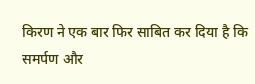किरण ने एक बार फिर साबित कर दिया है कि समर्पण और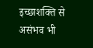इच्छाशक्ति से असंभव भी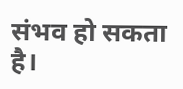संभव हो सकता है।